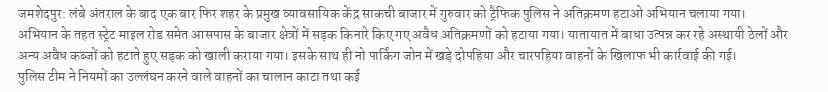जमशेदपुर: लंबे अंतराल के बाद एक बार फिर शहर के प्रमुख व्यावसायिक केंद्र साकची बाजार में गुरुवार को ट्रैफिक पुलिस ने अतिक्रमण हटाओ अभियान चलाया गया।
अभियान के तहत स्ट्रेट माइल रोड समेत आसपास के बाजार क्षेत्रों में सड़क किनारे किए गए अवैध अतिक्रमणों को हटाया गया। यातायात में बाधा उत्पन्न कर रहे अस्थायी ठेलों और अन्य अवैध कब्जों को हटाते हुए सड़क को खाली कराया गया। इसके साथ ही नो पार्किंग जोन में खड़े दोपहिया और चारपहिया वाहनों के खिलाफ भी कार्रवाई की गई।
पुलिस टीम ने नियमों का उल्लंघन करने वाले वाहनों का चालान काटा तथा कई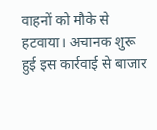वाहनों को मौके से हटवाया। अचानक शुरू हुई इस कार्रवाई से बाजार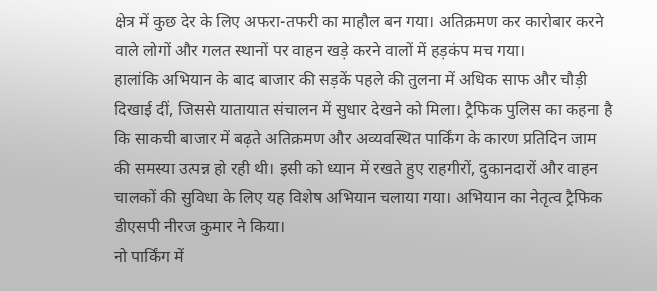क्षेत्र में कुछ देर के लिए अफरा-तफरी का माहौल बन गया। अतिक्रमण कर कारोबार करने वाले लोगों और गलत स्थानों पर वाहन खड़े करने वालों में हड़कंप मच गया।
हालांकि अभियान के बाद बाजार की सड़कें पहले की तुलना में अधिक साफ और चौड़ी दिखाई दीं, जिससे यातायात संचालन में सुधार देखने को मिला। ट्रैफिक पुलिस का कहना है कि साकची बाजार में बढ़ते अतिक्रमण और अव्यवस्थित पार्किंग के कारण प्रतिदिन जाम की समस्या उत्पन्न हो रही थी। इसी को ध्यान में रखते हुए राहगीरों, दुकानदारों और वाहन चालकों की सुविधा के लिए यह विशेष अभियान चलाया गया। अभियान का नेतृत्व ट्रैफिक डीएसपी नीरज कुमार ने किया।
नो पार्किंग में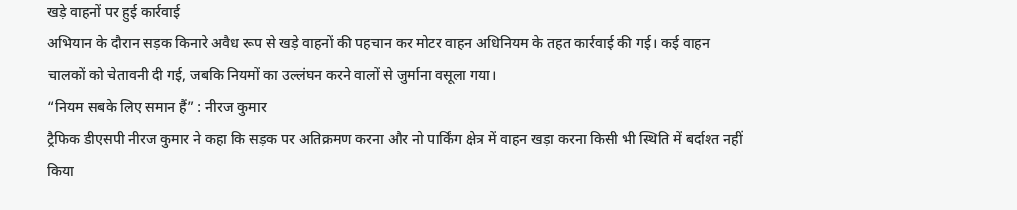खड़े वाहनों पर हुई कार्रवाई
अभियान के दौरान सड़क किनारे अवैध रूप से खड़े वाहनों की पहचान कर मोटर वाहन अधिनियम के तहत कार्रवाई की गई। कई वाहन चालकों को चेतावनी दी गई, जबकि नियमों का उल्लंघन करने वालों से जुर्माना वसूला गया।
“नियम सबके लिए समान हैं” : नीरज कुमार
ट्रैफिक डीएसपी नीरज कुमार ने कहा कि सड़क पर अतिक्रमण करना और नो पार्किंग क्षेत्र में वाहन खड़ा करना किसी भी स्थिति में बर्दाश्त नहीं किया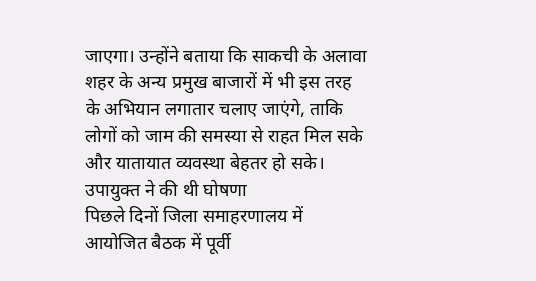जाएगा। उन्होंने बताया कि साकची के अलावा शहर के अन्य प्रमुख बाजारों में भी इस तरह के अभियान लगातार चलाए जाएंगे, ताकि लोगों को जाम की समस्या से राहत मिल सके और यातायात व्यवस्था बेहतर हो सके।
उपायुक्त ने की थी घोषणा
पिछले दिनों जिला समाहरणालय में आयोजित बैठक में पूर्वी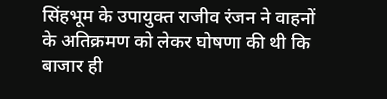सिंहभूम के उपायुक्त राजीव रंजन ने वाहनों के अतिक्रमण को लेकर घोषणा की थी कि बाजार ही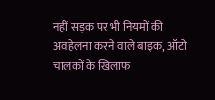नहीं सड़क पर भी नियमों की अवहेलना करने वाले बाइक, ऑटो चालकों के खिलाफ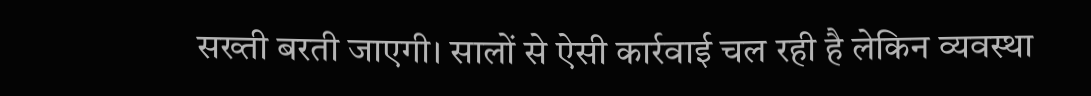सख्ती बरती जाएगी। सालों से ऐसी कार्रवाई चल रही है लेकिन व्यवस्था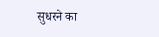सुधरने का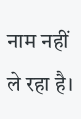नाम नहीं ले रहा है।